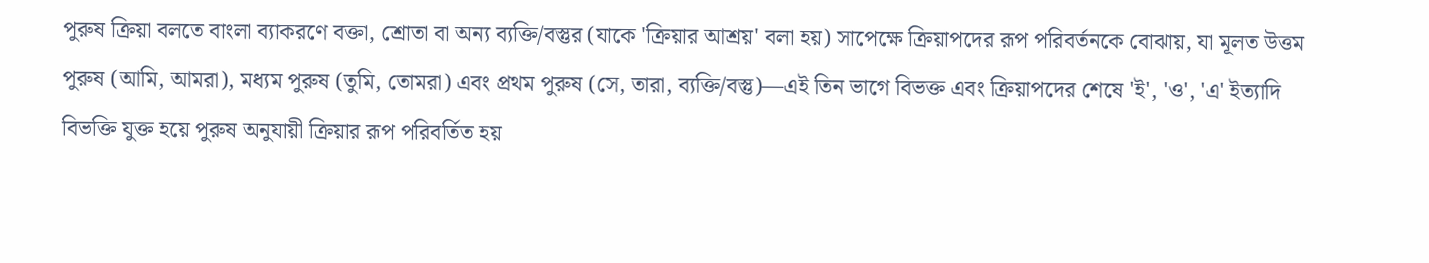পুরুষ ক্রিয়া বলতে বাংলা ব্যাকরণে বক্তা, শ্রোতা বা অন্য ব্যক্তি/বস্তুর (যাকে 'ক্রিয়ার আশ্রয়' বলা হয়) সাপেক্ষে ক্রিয়াপদের রূপ পরিবর্তনকে বোঝায়, যা মূলত উত্তম পুরুষ (আমি, আমরা), মধ্যম পুরুষ (তুমি, তোমরা) এবং প্রথম পুরুষ (সে, তারা, ব্যক্তি/বস্তু)—এই তিন ভাগে বিভক্ত এবং ক্রিয়াপদের শেষে 'ই', 'ও', 'এ' ইত্যাদি বিভক্তি যুক্ত হয়ে পুরুষ অনুযায়ী ক্রিয়ার রূপ পরিবর্তিত হয়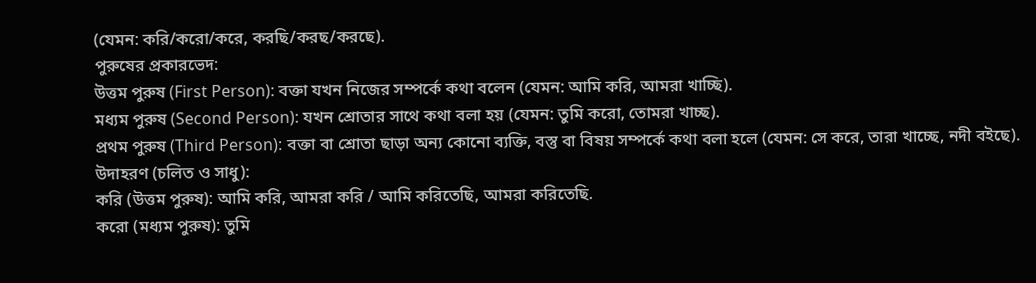(যেমন: করি/করো/করে, করছি/করছ/করছে).
পুরুষের প্রকারভেদ:
উত্তম পুরুষ (First Person): বক্তা যখন নিজের সম্পর্কে কথা বলেন (যেমন: আমি করি, আমরা খাচ্ছি).
মধ্যম পুরুষ (Second Person): যখন শ্রোতার সাথে কথা বলা হয় (যেমন: তুমি করো, তোমরা খাচ্ছ).
প্রথম পুরুষ (Third Person): বক্তা বা শ্রোতা ছাড়া অন্য কোনো ব্যক্তি, বস্তু বা বিষয় সম্পর্কে কথা বলা হলে (যেমন: সে করে, তারা খাচ্ছে, নদী বইছে).
উদাহরণ (চলিত ও সাধু):
করি (উত্তম পুরুষ): আমি করি, আমরা করি / আমি করিতেছি, আমরা করিতেছি.
করো (মধ্যম পুরুষ): তুমি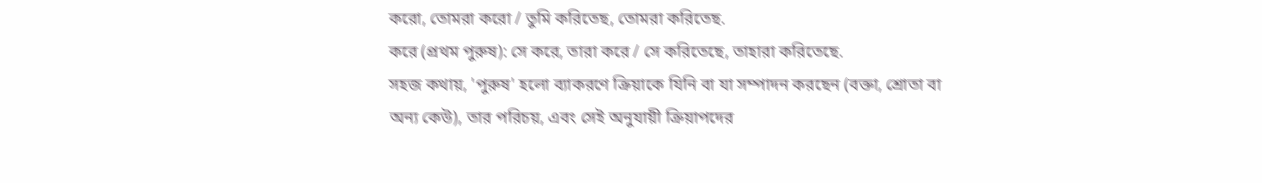করো, তোমরা করো / তুমি করিতেছ, তোমরা করিতেছ.
করে (প্রথম পুরুষ): সে করে, তারা করে / সে করিতেছে, তাহারা করিতেছে.
সহজ কথায়, 'পুরুষ' হলো ব্যাকরণে ক্রিয়াকে যিনি বা যা সম্পাদন করছেন (বক্তা, শ্রোতা বা অন্য কেউ), তার পরিচয়, এবং সেই অনুযায়ী ক্রিয়াপদের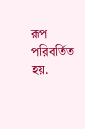রূপ পরিবর্তিত হয়.